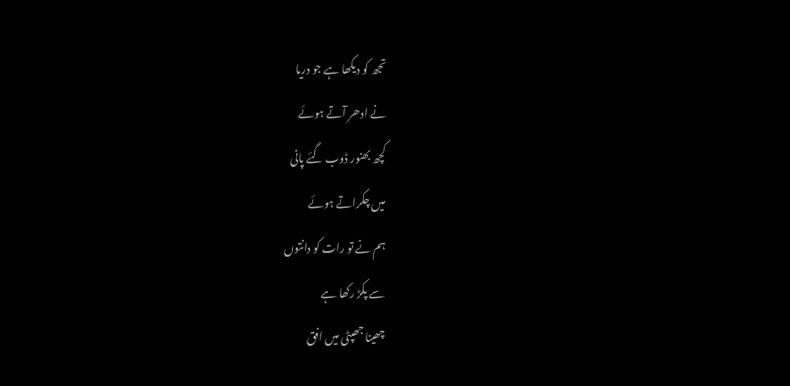تجھ کو دیکھا ہے جو دریا
نے ادھر آتے ہوئے
کچھ بھنور ڈوب گئے پانی
میں چکراتے ہوئے
ہم نے تو رات کو دانتوں
سے پکڑ رکھا ہے
چھینا جھپٹی میں افق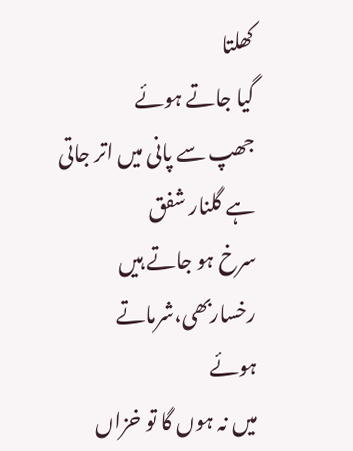کھلتا
گیا جاتے ہوئے
جھپ سے پانی میں اتر جاتی
ہے گلنار شفق
سرخ ہو جاتے ہیں رخساربھی،شرماتے
ہوئے
میں نہ ہوں گا تو خزاں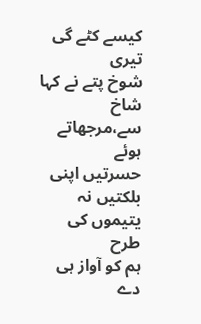کیسے کٹے گی تیری
شوخ پتے نے کہا شاخ سے،مرجھاتے
ہوئے
حسرتیں اپنی بلکتیں نہ
یتیموں کی طرح
ہم کو آواز ہی دے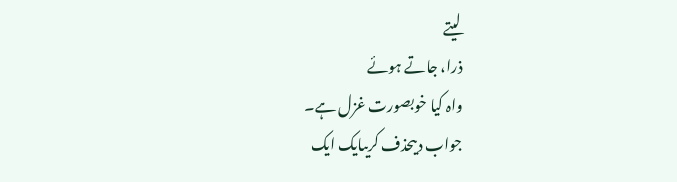لیتے
ذرا، جاتے ہوئے
واہ کیا خوبصورت غزل ہے۔
جواب دیںحذف کریںایک ایک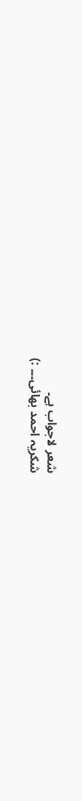شعر لاجواب ہے۔
شکریہ احمد بھائی۔۔۔ :)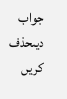جواب دیںحذف کریں